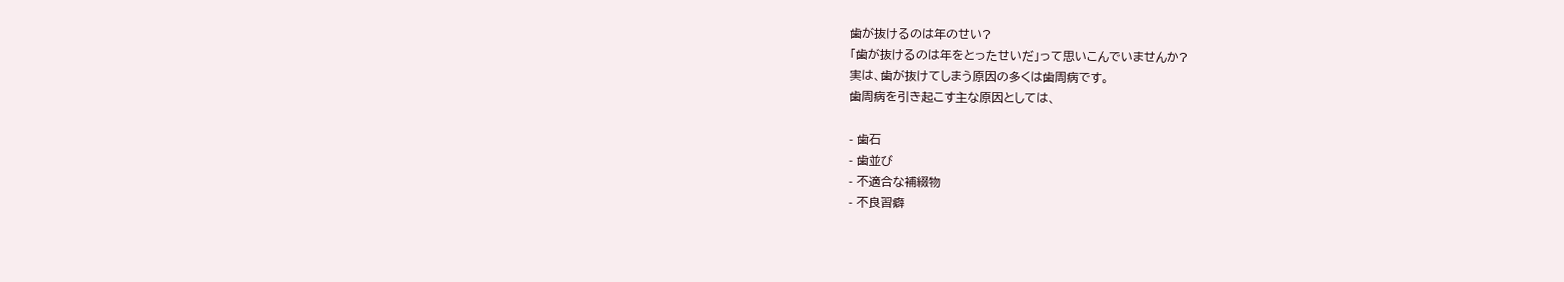歯が抜けるのは年のせい?
「歯が抜けるのは年をとったせいだ」って思いこんでいませんか?
実は、歯が抜けてしまう原因の多くは歯周病です。
歯周病を引き起こす主な原因としては、

- 歯石
- 歯並び
- 不適合な補綴物
- 不良習癖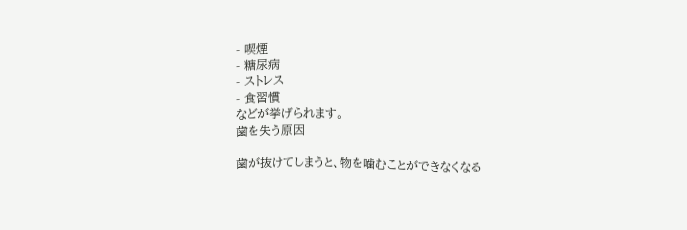- 喫煙
- 糖尿病
- ストレス
- 食習慣
などが挙げられます。
歯を失う原因

歯が抜けてしまうと、物を噛むことができなくなる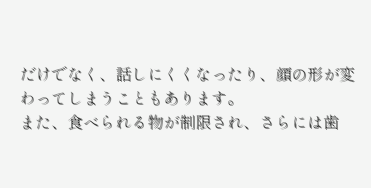だけでなく、話しにくくなったり、顔の形が変わってしまうこともあります。
また、食べられる物が制限され、さらには歯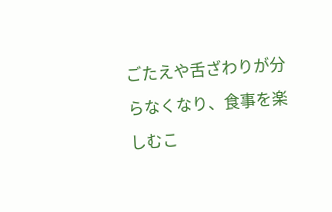ごたえや舌ざわりが分らなくなり、食事を楽しむこ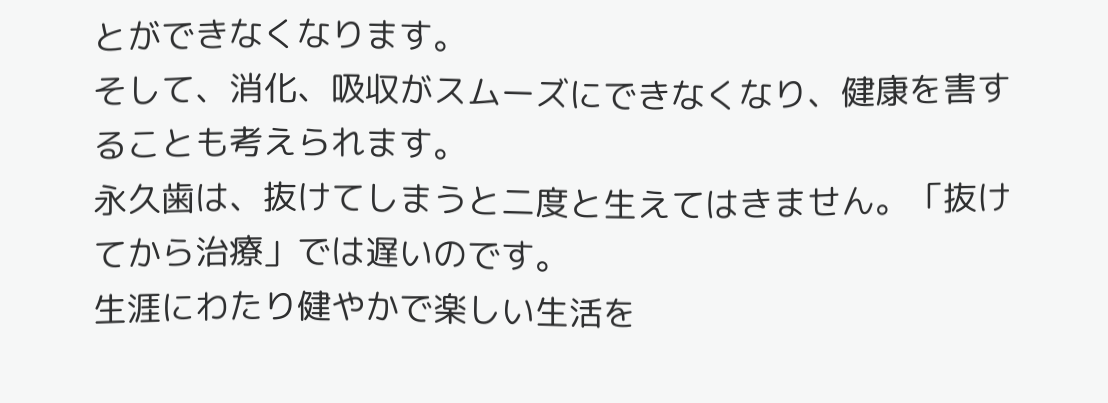とができなくなります。
そして、消化、吸収がスムーズにできなくなり、健康を害することも考えられます。
永久歯は、抜けてしまうと二度と生えてはきません。「抜けてから治療」では遅いのです。
生涯にわたり健やかで楽しい生活を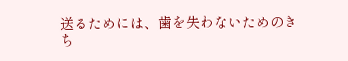送るためには、歯を失わないためのきち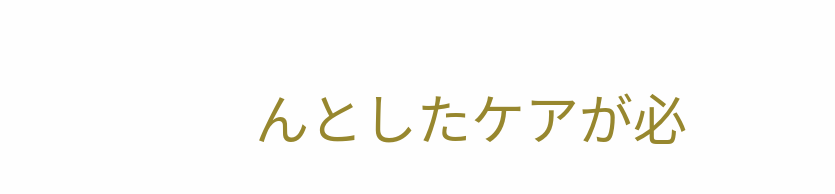んとしたケアが必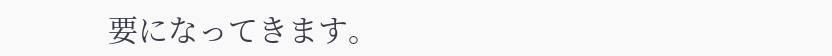要になってきます。